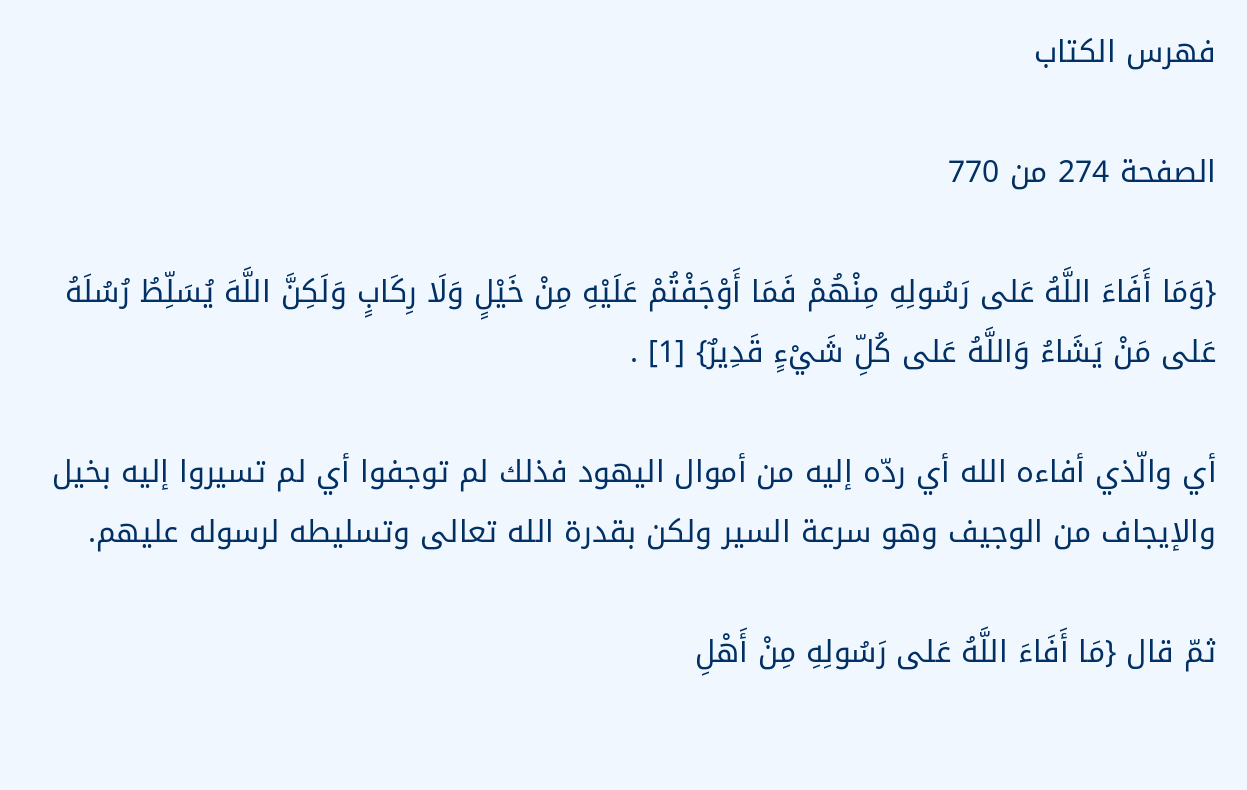فهرس الكتاب

الصفحة 274 من 770

{وَمَا أَفَاءَ اللَّهُ عَلى رَسُولِهِ مِنْهُمْ فَمَا أَوْجَفْتُمْ عَلَيْهِ مِنْ خَيْلٍ وَلَا رِكَابٍ وَلَكِنَّ اللَّهَ يُسَلِّطُ رُسُلَهُ عَلى مَنْ يَشَاءُ وَاللَّهُ عَلى كُلِّ شَيْءٍ قَدِيرٌ} [1] .

أي والّذي أفاءه الله أي ردّه إليه من أموال اليهود فذلك لم توجفوا أي لم تسيروا إليه بخيل والإيجاف من الوجيف وهو سرعة السير ولكن بقدرة الله تعالى وتسليطه لرسوله عليهم.

ثمّ قال {مَا أَفَاءَ اللَّهُ عَلى رَسُولِهِ مِنْ أَهْلِ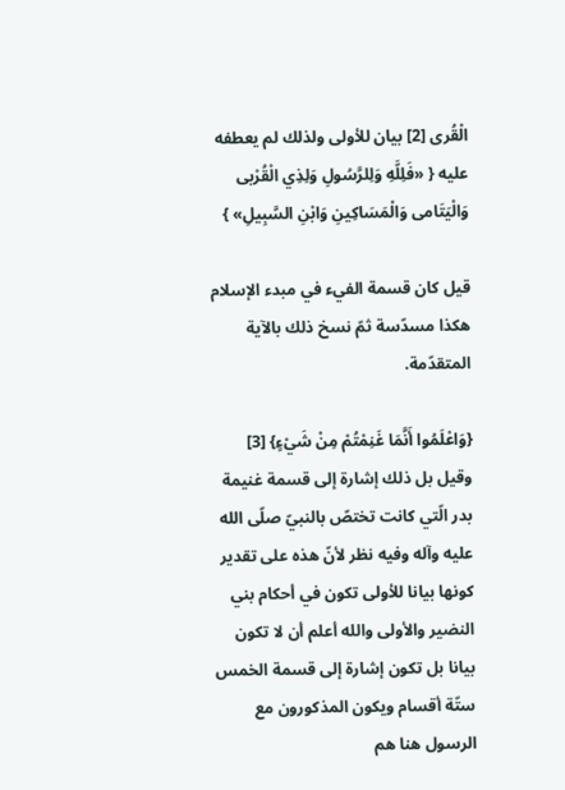الْقُرى [2] بيان للأولى ولذلك لم يعطفه عليه { «فَلِلَّهِ وَلِلرَّسُولِ وَلِذِي الْقُرْبى وَالْيَتَامى وَالْمَسَاكِينِ وَابْنِ السَّبِيلِ» }

قيل كان قسمة الفيء في مبدء الإسلام هكذا مسدّسة ثمّ نسخ ذلك بالآية المتقدّمة.

{وَاعْلَمُوا أَنَّمَا غَنِمْتُمْ مِنْ شَيْءٍ} [3] وقيل بل ذلك إشارة إلى قسمة غنيمة بدر الّتي كانت تختصّ بالنبيّ صلّى الله عليه وآله وفيه نظر لأنّ هذه على تقدير كونها بيانا للأولى تكون في أحكام بني النضير والأولى والله أعلم أن لا تكون بيانا بل تكون إشارة إلى قسمة الخمس ستّة أقسام ويكون المذكورون مع الرسول هنا هم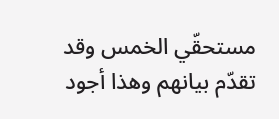مستحقّي الخمس وقد تقدّم بيانهم وهذا أجود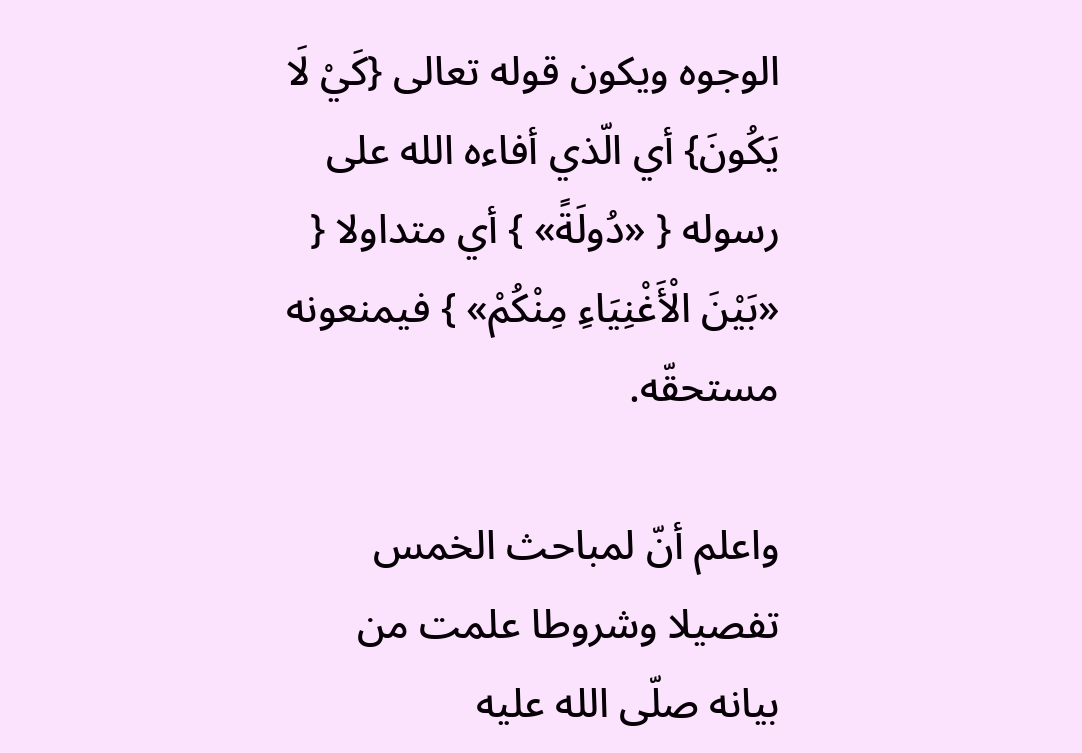الوجوه ويكون قوله تعالى {كَيْ لَا يَكُونَ} أي الّذي أفاءه الله على رسوله { «دُولَةً» } أي متداولا { «بَيْنَ الْأَغْنِيَاءِ مِنْكُمْ» } فيمنعونه مستحقّه.

واعلم أنّ لمباحث الخمس تفصيلا وشروطا علمت من بيانه صلّى الله عليه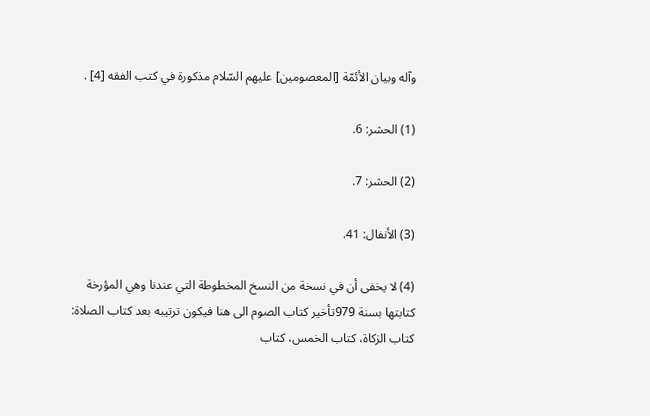وآله وبيان الأئمّة [المعصومين] عليهم السّلام مذكورة في كتب الفقه [4] .

(1) الحشر: 6.

(2) الحشر: 7.

(3) الأنفال: 41.

(4) لا يخفى أن في نسخة من النسخ المخطوطة التي عندنا وهي المؤرخة كتابتها بسنة 979تأخير كتاب الصوم الى هنا فيكون ترتيبه بعد كتاب الصلاة: كتاب الزكاة، كتاب الخمس، كتاب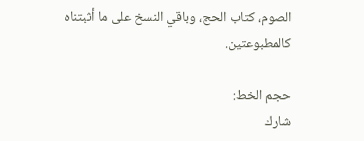الصوم، كتاب الحج، وباقي النسخ على ما أثبتناه كالمطبوعتين.

حجم الخط:
شارك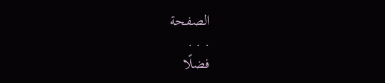الصفحة
. . .
فضلًا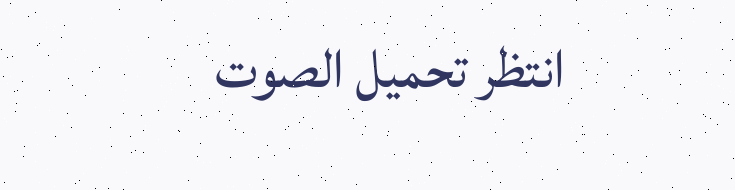انتظر تحميل الصوت